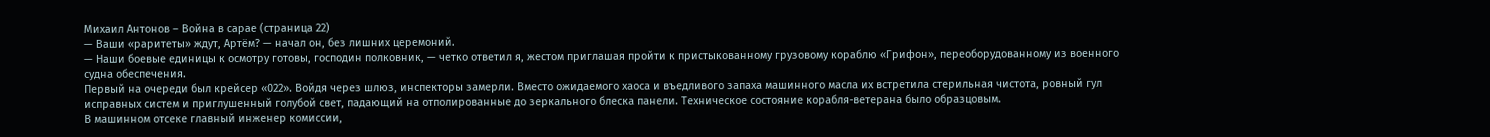Михаил Антонов – Война в сарае (страница 22)
— Ваши «раритеты» ждут, Артём? — начал он, без лишних церемоний.
— Наши боевые единицы к осмотру готовы, господин полковник, — четко ответил я, жестом приглашая пройти к пристыкованному грузовому кораблю «Грифон», переоборудованному из военного судна обеспечения.
Первый на очереди был крейсер «022». Войдя через шлюз, инспекторы замерли. Вместо ожидаемого хаоса и въедливого запаха машинного масла их встретила стерильная чистота, ровный гул исправных систем и приглушенный голубой свет, падающий на отполированные до зеркального блеска панели. Техническое состояние корабля-ветерана было образцовым.
В машинном отсеке главный инженер комиссии,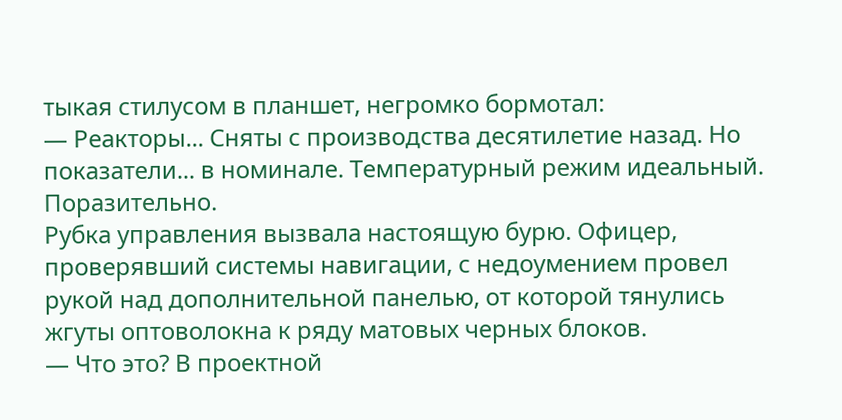тыкая стилусом в планшет, негромко бормотал:
— Реакторы... Сняты с производства десятилетие назад. Но показатели... в номинале. Температурный режим идеальный. Поразительно.
Рубка управления вызвала настоящую бурю. Офицер, проверявший системы навигации, с недоумением провел рукой над дополнительной панелью, от которой тянулись жгуты оптоволокна к ряду матовых черных блоков.
— Что это? В проектной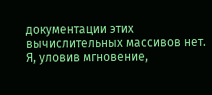документации этих вычислительных массивов нет.
Я, уловив мгновение,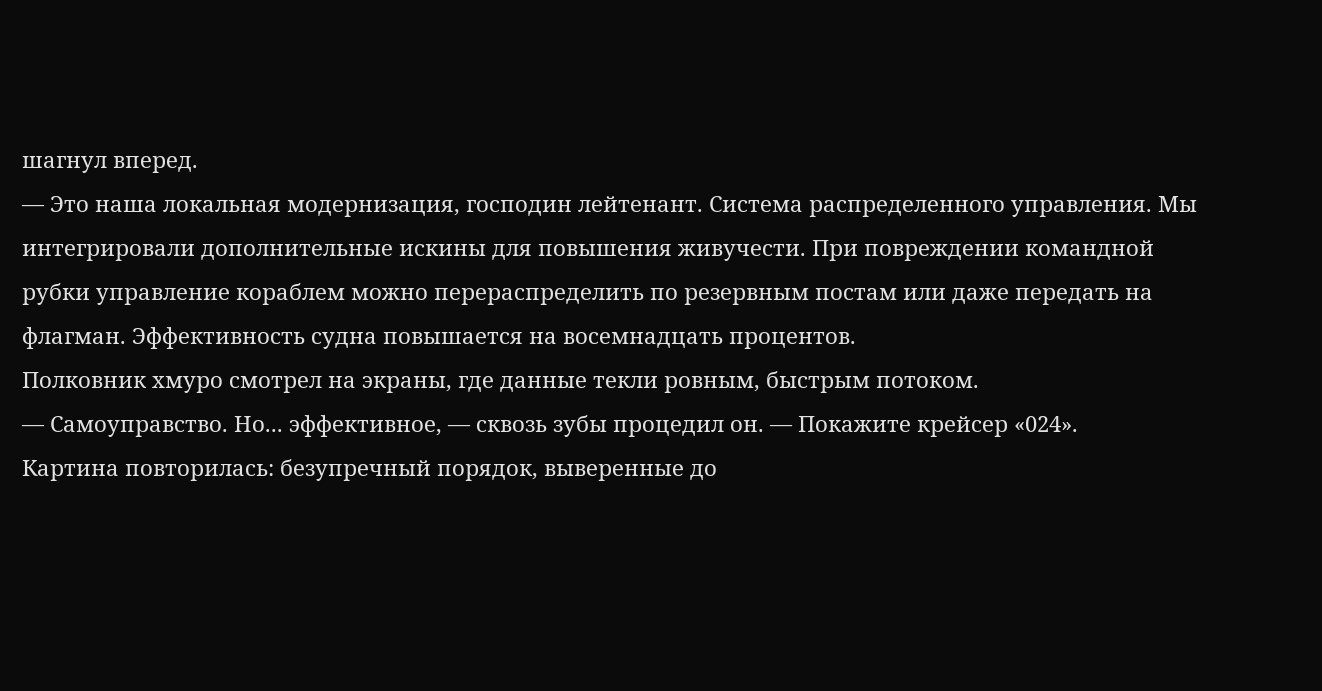шагнул вперед.
— Это наша локальная модернизация, господин лейтенант. Система распределенного управления. Мы интегрировали дополнительные искины для повышения живучести. При повреждении командной рубки управление кораблем можно перераспределить по резервным постам или даже передать на флагман. Эффективность судна повышается на восемнадцать процентов.
Полковник хмуро смотрел на экраны, где данные текли ровным, быстрым потоком.
— Самоуправство. Но... эффективное, — сквозь зубы процедил он. — Покажите крейсер «024».
Картина повторилась: безупречный порядок, выверенные до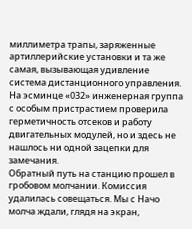миллиметра трапы, заряженные артиллерийские установки и та же самая, вызывающая удивление система дистанционного управления. На эсминце «032» инженерная группа с особым пристрастием проверила герметичность отсеков и работу двигательных модулей, но и здесь не нашлось ни одной зацепки для замечания.
Обратный путь на станцию прошел в гробовом молчании. Комиссия удалилась совещаться. Мы с Начо молча ждали, глядя на экран,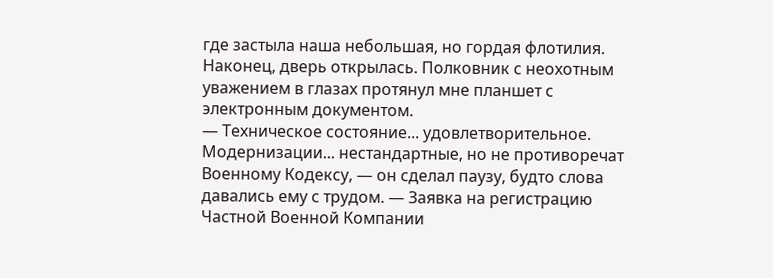где застыла наша небольшая, но гордая флотилия.
Наконец, дверь открылась. Полковник с неохотным уважением в глазах протянул мне планшет с электронным документом.
— Техническое состояние... удовлетворительное. Модернизации... нестандартные, но не противоречат Военному Кодексу, — он сделал паузу, будто слова давались ему с трудом. — Заявка на регистрацию Частной Военной Компании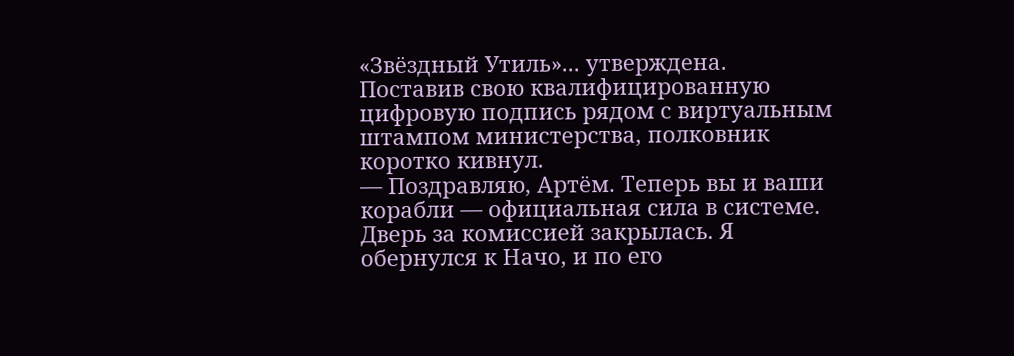«Звёздный Утиль»... утверждена.
Поставив свою квалифицированную цифровую подпись рядом с виртуальным штампом министерства, полковник коротко кивнул.
— Поздравляю, Артём. Теперь вы и ваши корабли — официальная сила в системе.
Дверь за комиссией закрылась. Я обернулся к Начо, и по его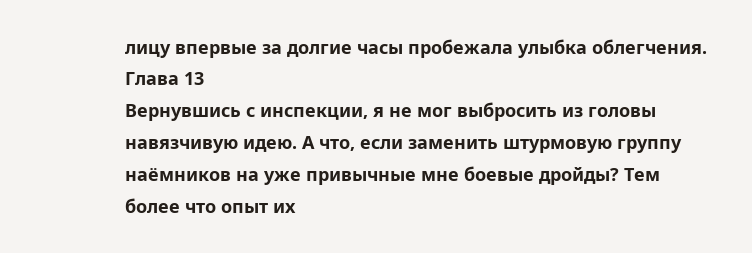лицу впервые за долгие часы пробежала улыбка облегчения.
Глава 13
Вернувшись с инспекции, я не мог выбросить из головы навязчивую идею. А что, если заменить штурмовую группу наёмников на уже привычные мне боевые дройды? Тем более что опыт их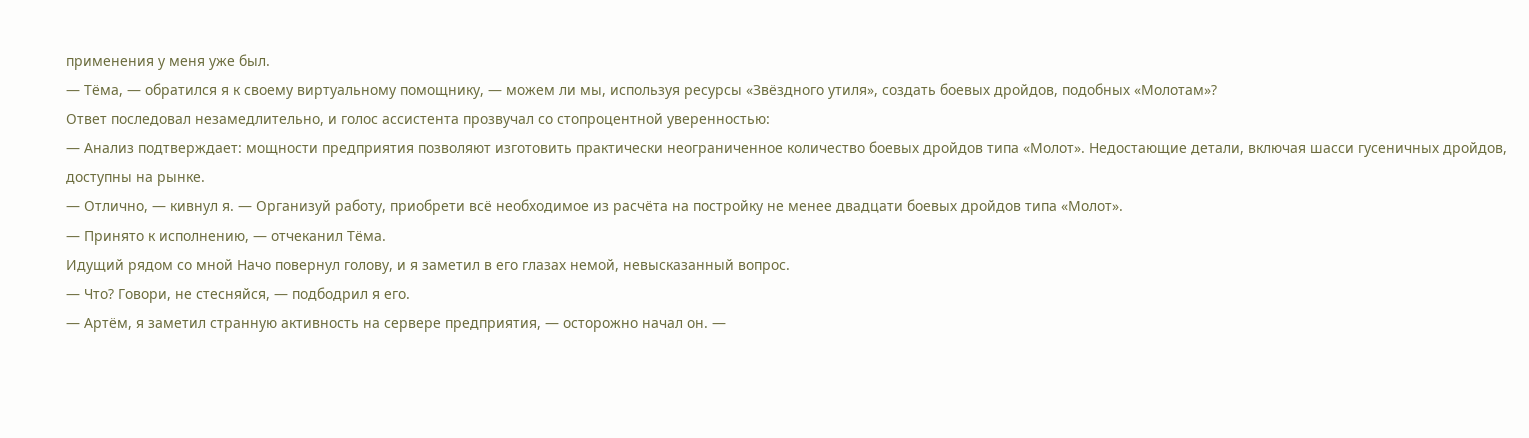применения у меня уже был.
— Тёма, — обратился я к своему виртуальному помощнику, — можем ли мы, используя ресурсы «Звёздного утиля», создать боевых дройдов, подобных «Молотам»?
Ответ последовал незамедлительно, и голос ассистента прозвучал со стопроцентной уверенностью:
— Анализ подтверждает: мощности предприятия позволяют изготовить практически неограниченное количество боевых дройдов типа «Молот». Недостающие детали, включая шасси гусеничных дройдов, доступны на рынке.
— Отлично, — кивнул я. — Организуй работу, приобрети всё необходимое из расчёта на постройку не менее двадцати боевых дройдов типа «Молот».
— Принято к исполнению, — отчеканил Тёма.
Идущий рядом со мной Начо повернул голову, и я заметил в его глазах немой, невысказанный вопрос.
— Что? Говори, не стесняйся, — подбодрил я его.
— Артём, я заметил странную активность на сервере предприятия, — осторожно начал он. —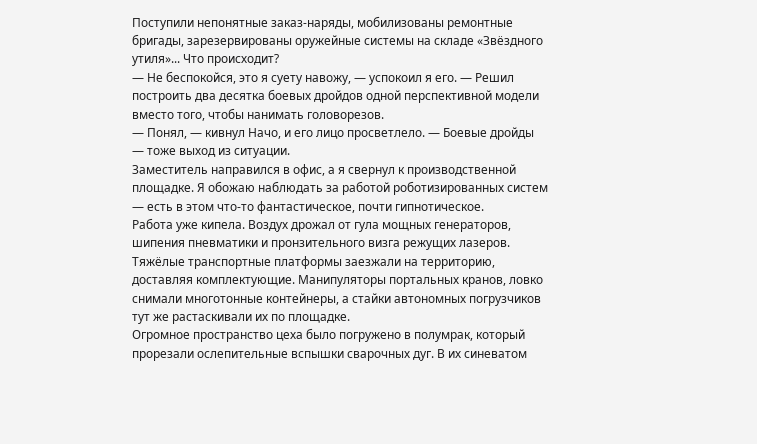Поступили непонятные заказ-наряды, мобилизованы ремонтные бригады, зарезервированы оружейные системы на складе «Звёздного утиля»... Что происходит?
— Не беспокойся, это я суету навожу, — успокоил я его. — Решил построить два десятка боевых дройдов одной перспективной модели вместо того, чтобы нанимать головорезов.
— Понял, — кивнул Начо, и его лицо просветлело. — Боевые дройды — тоже выход из ситуации.
Заместитель направился в офис, а я свернул к производственной площадке. Я обожаю наблюдать за работой роботизированных систем — есть в этом что-то фантастическое, почти гипнотическое.
Работа уже кипела. Воздух дрожал от гула мощных генераторов, шипения пневматики и пронзительного визга режущих лазеров. Тяжёлые транспортные платформы заезжали на территорию, доставляя комплектующие. Манипуляторы портальных кранов, ловко снимали многотонные контейнеры, а стайки автономных погрузчиков тут же растаскивали их по площадке.
Огромное пространство цеха было погружено в полумрак, который прорезали ослепительные вспышки сварочных дуг. В их синеватом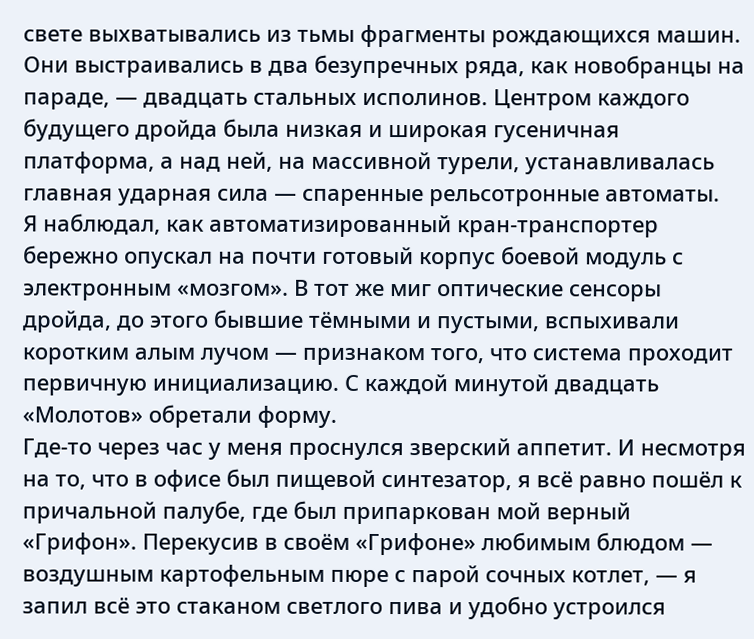свете выхватывались из тьмы фрагменты рождающихся машин. Они выстраивались в два безупречных ряда, как новобранцы на параде, — двадцать стальных исполинов. Центром каждого будущего дройда была низкая и широкая гусеничная платформа, а над ней, на массивной турели, устанавливалась главная ударная сила — спаренные рельсотронные автоматы.
Я наблюдал, как автоматизированный кран-транспортер бережно опускал на почти готовый корпус боевой модуль с электронным «мозгом». В тот же миг оптические сенсоры дройда, до этого бывшие тёмными и пустыми, вспыхивали коротким алым лучом — признаком того, что система проходит первичную инициализацию. С каждой минутой двадцать «Молотов» обретали форму.
Где-то через час у меня проснулся зверский аппетит. И несмотря на то, что в офисе был пищевой синтезатор, я всё равно пошёл к причальной палубе, где был припаркован мой верный «Грифон». Перекусив в своём «Грифоне» любимым блюдом — воздушным картофельным пюре с парой сочных котлет, — я запил всё это стаканом светлого пива и удобно устроился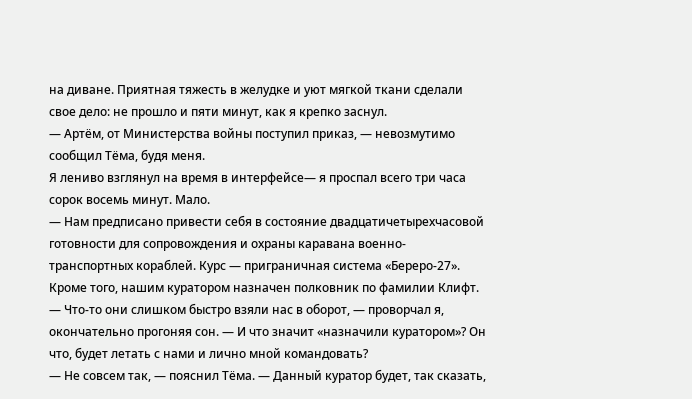на диване. Приятная тяжесть в желудке и уют мягкой ткани сделали свое дело: не прошло и пяти минут, как я крепко заснул.
— Артём, от Министерства войны поступил приказ, — невозмутимо сообщил Тёма, будя меня.
Я лениво взглянул на время в интерфейсе— я проспал всего три часа сорок восемь минут. Мало.
— Нам предписано привести себя в состояние двадцатичетырехчасовой готовности для сопровождения и охраны каравана военно-транспортных кораблей. Курс — приграничная система «Береро-27». Кроме того, нашим куратором назначен полковник по фамилии Клифт.
— Что-то они слишком быстро взяли нас в оборот, — проворчал я, окончательно прогоняя сон. — И что значит «назначили куратором»? Он что, будет летать с нами и лично мной командовать?
— Не совсем так, — пояснил Тёма. — Данный куратор будет, так сказать,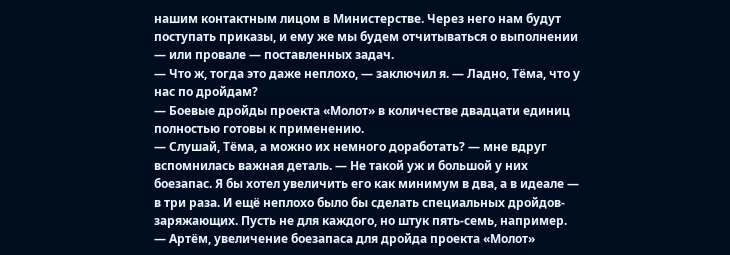нашим контактным лицом в Министерстве. Через него нам будут поступать приказы, и ему же мы будем отчитываться о выполнении — или провале — поставленных задач.
— Что ж, тогда это даже неплохо, — заключил я. — Ладно, Тёма, что у нас по дройдам?
— Боевые дройды проекта «Молот» в количестве двадцати единиц полностью готовы к применению.
— Слушай, Тёма, а можно их немного доработать? — мне вдруг вспомнилась важная деталь. — Не такой уж и большой у них боезапас. Я бы хотел увеличить его как минимум в два, а в идеале — в три раза. И ещё неплохо было бы сделать специальных дройдов-заряжающих. Пусть не для каждого, но штук пять-семь, например.
— Артём, увеличение боезапаса для дройда проекта «Молот»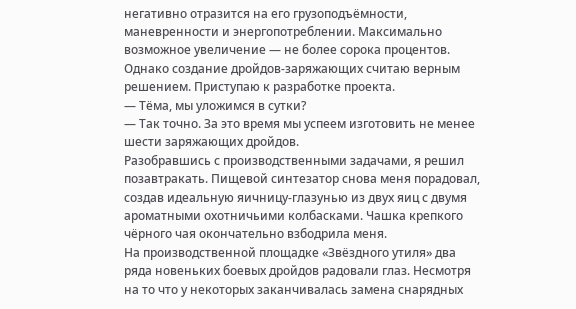негативно отразится на его грузоподъёмности, маневренности и энергопотреблении. Максимально возможное увеличение — не более сорока процентов. Однако создание дройдов-заряжающих считаю верным решением. Приступаю к разработке проекта.
— Тёма, мы уложимся в сутки?
— Так точно. За это время мы успеем изготовить не менее шести заряжающих дройдов.
Разобравшись с производственными задачами, я решил позавтракать. Пищевой синтезатор снова меня порадовал, создав идеальную яичницу-глазунью из двух яиц с двумя ароматными охотничьими колбасками. Чашка крепкого чёрного чая окончательно взбодрила меня.
На производственной площадке «Звёздного утиля» два ряда новеньких боевых дройдов радовали глаз. Несмотря на то что у некоторых заканчивалась замена снарядных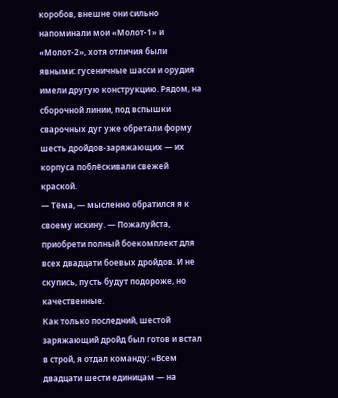коробов, внешне они сильно напоминали мои «Молот-1» и «Молот-2», хотя отличия были явными: гусеничные шасси и орудия имели другую конструкцию. Рядом, на сборочной линии, под вспышки сварочных дуг уже обретали форму шесть дройдов-заряжающих — их корпуса поблёскивали свежей краской.
— Тёма, — мысленно обратился я к своему искину. — Пожалуйста, приобрети полный боекомплект для всех двадцати боевых дройдов. И не скупись, пусть будут подороже, но качественные.
Как только последний, шестой заряжающий дройд был готов и встал в строй, я отдал команду: «Всем двадцати шести единицам — на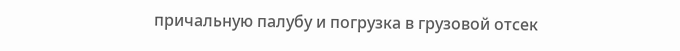причальную палубу и погрузка в грузовой отсек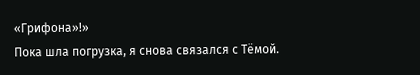«Грифона»!»
Пока шла погрузка, я снова связался с Тёмой.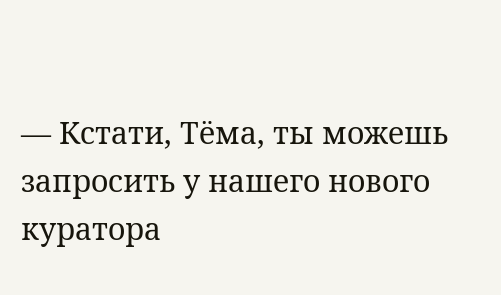— Кстати, Тёма, ты можешь запросить у нашего нового куратора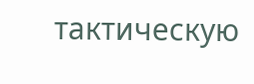тактическую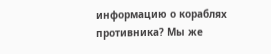информацию о кораблях противника? Мы же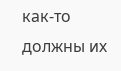как-то должны их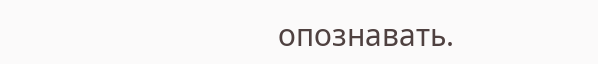опознавать.